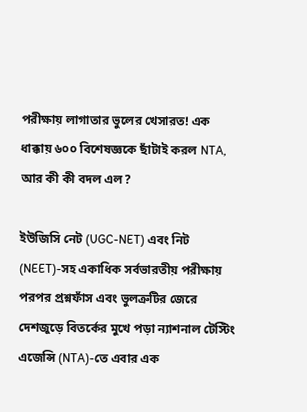পরীক্ষায় লাগাতার ভুলের খেসারত! এক ধাক্কায় ৬০০ বিশেষজ্ঞকে ছাঁটাই করল NTA, আর কী কী বদল এল?

ইউজিসি নেট (UGC-NET) এবং নিট (NEET)-সহ একাধিক সর্বভারতীয় পরীক্ষায় পরপর প্রশ্নফাঁস এবং ভুলত্রুটির জেরে দেশজুড়ে বিতর্কের মুখে পড়া ন্যাশনাল টেস্টিং এজেন্সি (NTA)-তে এবার এক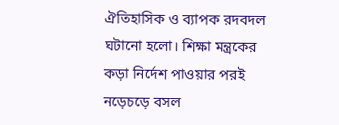ঐতিহাসিক ও ব্যাপক রদবদল ঘটানো হলো। শিক্ষা মন্ত্রকের কড়া নির্দেশ পাওয়ার পরই নড়েচড়ে বসল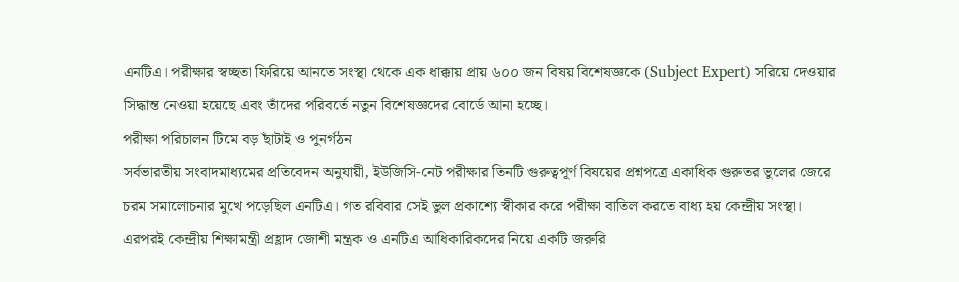এনটিএ। পরীক্ষার স্বচ্ছতা ফিরিয়ে আনতে সংস্থা থেকে এক ধাক্কায় প্রায় ৬০০ জন বিষয় বিশেষজ্ঞকে (Subject Expert) সরিয়ে দেওয়ার সিদ্ধান্ত নেওয়া হয়েছে এবং তাঁদের পরিবর্তে নতুন বিশেষজ্ঞদের বোর্ডে আনা হচ্ছে।
পরীক্ষা পরিচালন টিমে বড় ছাঁটাই ও পুনর্গঠন
সর্বভারতীয় সংবাদমাধ্যমের প্রতিবেদন অনুযায়ী, ইউজিসি-নেট পরীক্ষার তিনটি গুরুত্বপূর্ণ বিষয়ের প্রশ্নপত্রে একাধিক গুরুতর ভুলের জেরে চরম সমালোচনার মুখে পড়েছিল এনটিএ। গত রবিবার সেই ভুল প্রকাশ্যে স্বীকার করে পরীক্ষা বাতিল করতে বাধ্য হয় কেন্দ্রীয় সংস্থা। এরপরই কেন্দ্রীয় শিক্ষামন্ত্রী প্রহ্লাদ জোশী মন্ত্রক ও এনটিএ আধিকারিকদের নিয়ে একটি জরুরি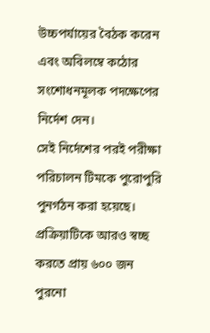উচ্চপর্যায়ের বৈঠক করেন এবং অবিলম্বে কঠোর সংশোধনমূলক পদক্ষেপের নির্দেশ দেন।
সেই নির্দেশের পরই পরীক্ষা পরিচালন টিমকে পুরোপুরি পুনর্গঠন করা হয়েছে। প্রক্রিয়াটিকে আরও স্বচ্ছ করতে প্রায় ৬০০ জন পুরনো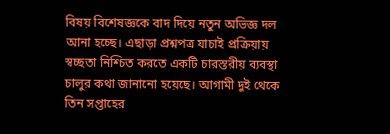বিষয় বিশেষজ্ঞকে বাদ দিয়ে নতুন অভিজ্ঞ দল আনা হচ্ছে। এছাড়া প্রশ্নপত্র যাচাই প্রক্রিয়ায় স্বচ্ছতা নিশ্চিত করতে একটি চারস্তরীয় ব্যবস্থা চালুর কথা জানানো হয়েছে। আগামী দুই থেকে তিন সপ্তাহের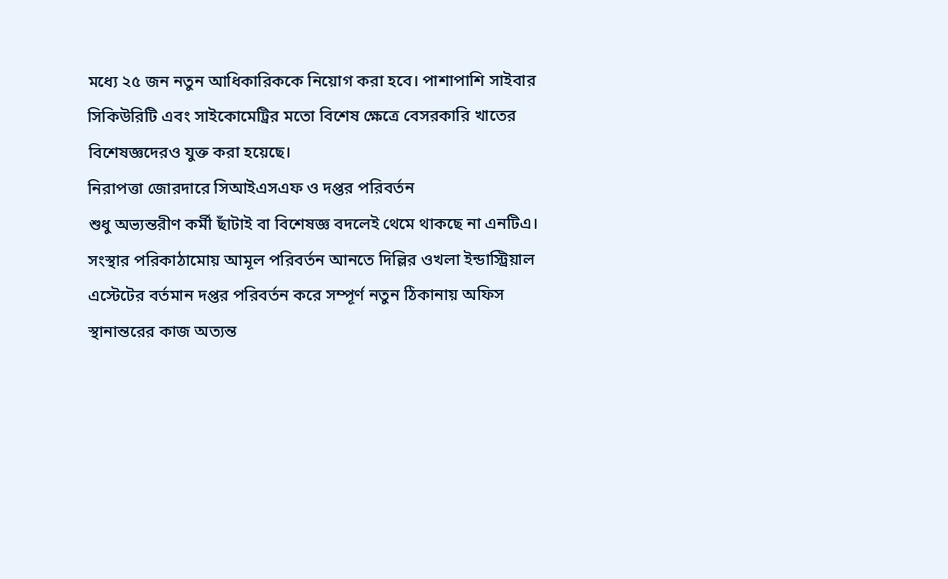মধ্যে ২৫ জন নতুন আধিকারিককে নিয়োগ করা হবে। পাশাপাশি সাইবার সিকিউরিটি এবং সাইকোমেট্রির মতো বিশেষ ক্ষেত্রে বেসরকারি খাতের বিশেষজ্ঞদেরও যুক্ত করা হয়েছে।
নিরাপত্তা জোরদারে সিআইএসএফ ও দপ্তর পরিবর্তন
শুধু অভ্যন্তরীণ কর্মী ছাঁটাই বা বিশেষজ্ঞ বদলেই থেমে থাকছে না এনটিএ। সংস্থার পরিকাঠামোয় আমূল পরিবর্তন আনতে দিল্লির ওখলা ইন্ডাস্ট্রিয়াল এস্টেটের বর্তমান দপ্তর পরিবর্তন করে সম্পূর্ণ নতুন ঠিকানায় অফিস স্থানান্তরের কাজ অত্যন্ত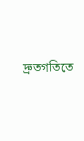দ্রুতগতিতে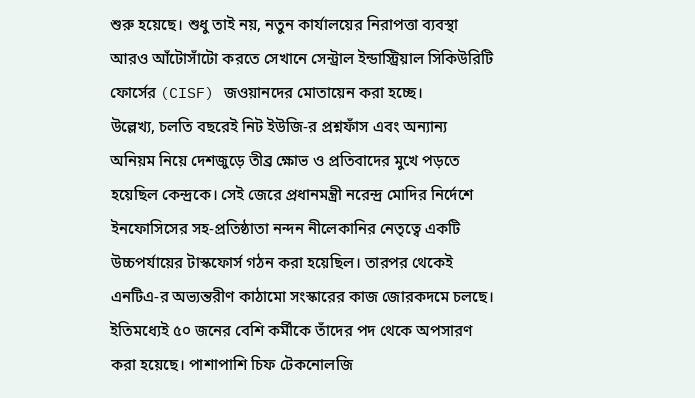শুরু হয়েছে। শুধু তাই নয়, নতুন কার্যালয়ের নিরাপত্তা ব্যবস্থা আরও আঁটোসাঁটো করতে সেখানে সেন্ট্রাল ইন্ডাস্ট্রিয়াল সিকিউরিটি ফোর্সের (CISF) জওয়ানদের মোতায়েন করা হচ্ছে।
উল্লেখ্য, চলতি বছরেই নিট ইউজি-র প্রশ্নফাঁস এবং অন্যান্য অনিয়ম নিয়ে দেশজুড়ে তীব্র ক্ষোভ ও প্রতিবাদের মুখে পড়তে হয়েছিল কেন্দ্রকে। সেই জেরে প্রধানমন্ত্রী নরেন্দ্র মোদির নির্দেশে ইনফোসিসের সহ-প্রতিষ্ঠাতা নন্দন নীলেকানির নেতৃত্বে একটি উচ্চপর্যায়ের টাস্কফোর্স গঠন করা হয়েছিল। তারপর থেকেই এনটিএ-র অভ্যন্তরীণ কাঠামো সংস্কারের কাজ জোরকদমে চলছে। ইতিমধ্যেই ৫০ জনের বেশি কর্মীকে তাঁদের পদ থেকে অপসারণ করা হয়েছে। পাশাপাশি চিফ টেকনোলজি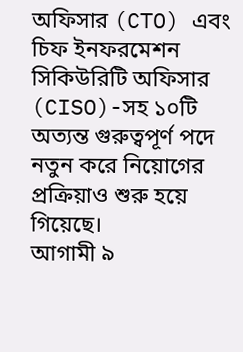অফিসার (CTO) এবং চিফ ইনফরমেশন সিকিউরিটি অফিসার (CISO)-সহ ১০টি অত্যন্ত গুরুত্বপূর্ণ পদে নতুন করে নিয়োগের প্রক্রিয়াও শুরু হয়ে গিয়েছে।
আগামী ৯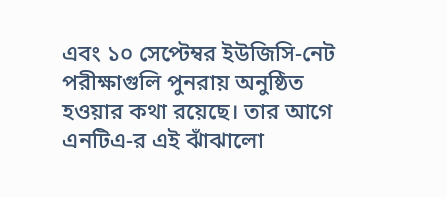এবং ১০ সেপ্টেম্বর ইউজিসি-নেট পরীক্ষাগুলি পুনরায় অনুষ্ঠিত হওয়ার কথা রয়েছে। তার আগে এনটিএ-র এই ঝাঁঝালো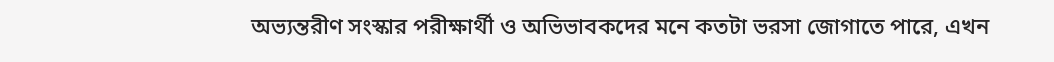অভ্যন্তরীণ সংস্কার পরীক্ষার্থী ও অভিভাবকদের মনে কতটা ভরসা জোগাতে পারে, এখন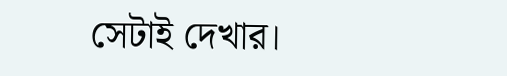সেটাই দেখার।